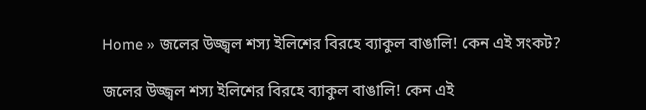Home » জলের উজ্জ্বল শস্য ইলিশের বিরহে ব্যাকুল বাঙালি! কেন এই সংকট?

জলের উজ্জ্বল শস্য ইলিশের বিরহে ব্যাকুল বাঙালি! কেন এই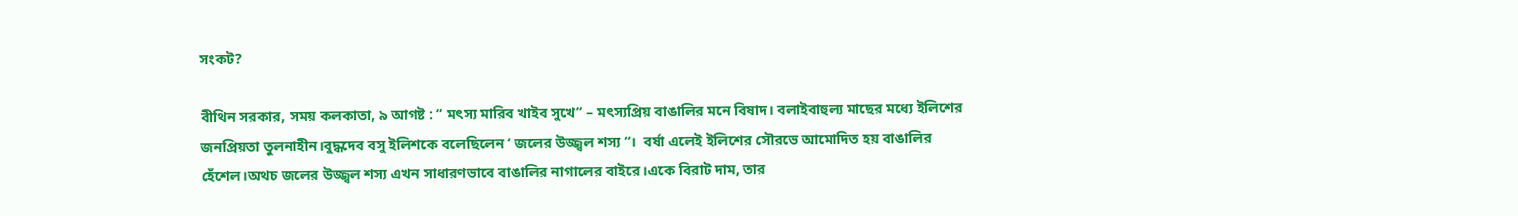সংকট?

বীথিন সরকার, সময় কলকাতা, ৯ আগষ্ট : ” মৎস্য মারিব খাইব সুখে” – মৎস্যপ্ৰিয় বাঙালির মনে বিষাদ। বলাইবাহুল্য মাছের মধ্যে ইলিশের জনপ্রিয়তা তুলনাহীন।বুদ্ধদেব বসু ইলিশকে বলেছিলেন ‘ জলের উজ্জ্বল শস্য “।  বর্ষা এলেই ইলিশের সৌরভে আমোদিত হয় বাঙালির হেঁশেল।অথচ জলের উজ্জ্বল শস্য এখন সাধারণভাবে বাঙালির নাগালের বাইরে।একে বিরাট দাম, তার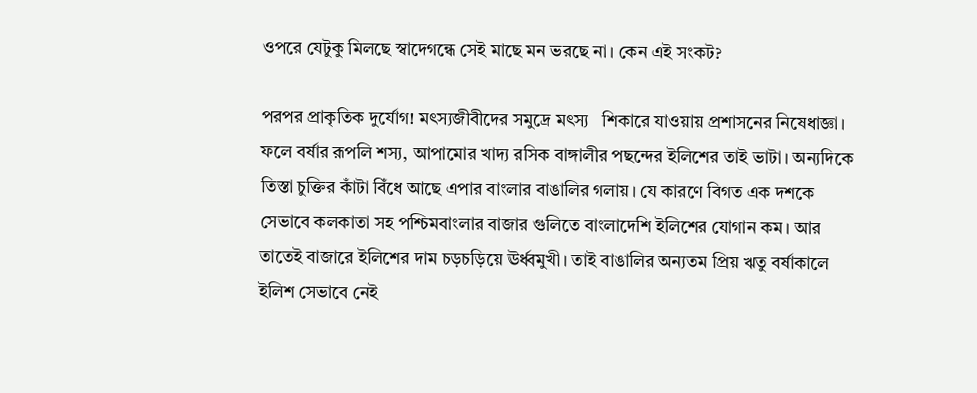ওপরে যেটুকু মিলছে স্বাদেগন্ধে সেই মাছে মন ভরছে না। কেন এই সংকট?

পরপর প্রাকৃতিক দুর্যোগ! মৎস্যজীবীদের সমুদ্রে মৎস্য   শিকারে যাওয়ায় প্রশাসনের নিষেধাজ্ঞা। ফলে বর্ষার রূপলি শস্য, আপামোর খাদ্য রসিক বাঙ্গালীর পছন্দের ইলিশের তাই ভাটা। অন্যদিকে তিস্তা চুক্তির কাঁটা বিঁধে আছে এপার বাংলার বাঙালির গলায়। যে কারণে বিগত এক দশকে সেভাবে কলকাতা সহ পশ্চিমবাংলার বাজার গুলিতে বাংলাদেশি ইলিশের যোগান কম। আর তাতেই বাজারে ইলিশের দাম চড়চড়িয়ে ঊর্ধ্বমুখী। তাই বাঙালির অন্যতম প্রিয় ঋতু বর্ষাকালে ইলিশ সেভাবে নেই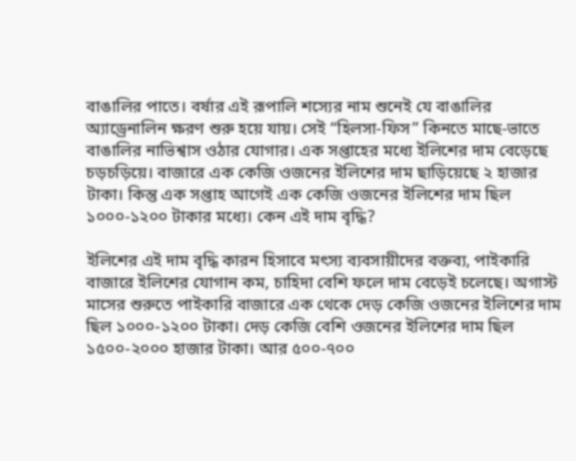বাঙালির পাতে। বর্ষার এই রূপালি শস্যের নাম শুনেই যে বাঙালির অ্যাড্রেনালিন ক্ষরণ শুরু হয়ে যায়। সেই “হিলসা-ফিস” কিনতে মাছে-ভাতে বাঙালির নাভিশ্বাস ওঠার যোগার। এক সপ্তাহের মধ্যে ইলিশের দাম বেড়েছে চড়চড়িয়ে। বাজারে এক কেজি ওজনের ইলিশের দাম ছাড়িয়েছে ২ হাজার টাকা। কিন্তু এক সপ্তাহ আগেই এক কেজি ওজনের ইলিশের দাম ছিল ১০০০-১২০০ টাকার মধ্যে। কেন এই দাম বৃদ্ধি?

ইলিশের এই দাম বৃদ্ধি কারন হিসাবে মৎস্য ব্যবসায়ীদের বক্তব্য, পাইকারি বাজারে ইলিশের যোগান কম, চাহিদা বেশি ফলে দাম বেড়েই চলেছে। অগাস্ট মাসের শুরুতে পাইকারি বাজারে এক থেকে দেড় কেজি ওজনের ইলিশের দাম ছিল ১০০০-১২০০ টাকা। দেড় কেজি বেশি ওজনের ইলিশের দাম ছিল ১৫০০-২০০০ হাজার টাকা। আর ৫০০-৭০০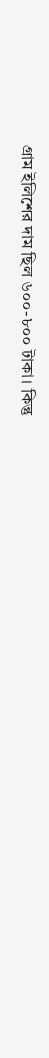গ্রাম ইলিশের দাম ছিল ৬০০-৮০০ টাকা। কিন্তু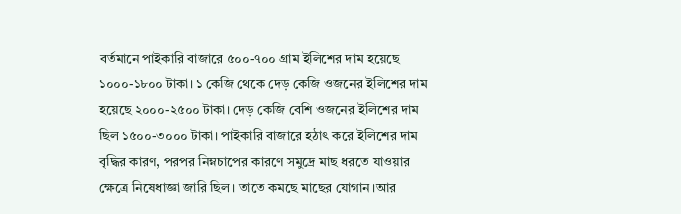বর্তমানে পাইকারি বাজারে ৫০০-৭০০ গ্রাম ইলিশের দাম হয়েছে ১০০০-১৮০০ টাকা। ১ কেজি থেকে দেড় কেজি ওজনের ইলিশের দাম হয়েছে ২০০০-২৫০০ টাকা। দেড় কেজি বেশি ওজনের ইলিশের দাম ছিল ১৫০০-৩০০০ টাকা। পাইকারি বাজারে হঠাৎ করে ইলিশের দাম বৃদ্ধির কারণ, পরপর নিম্নচাপের কারণে সমুদ্রে মাছ ধরতে যাওয়ার ক্ষেত্রে নিষেধাজ্ঞা জারি ছিল। তাতে কমছে মাছের যোগান।আর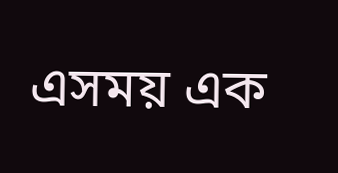এসময় এক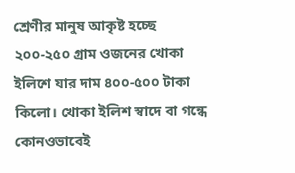শ্রেণীর মানুষ আকৃষ্ট হচ্ছে ২০০-২৫০ গ্রাম ওজনের খোকা ইলিশে যার দাম ৪০০-৫০০ টাকা কিলো। খোকা ইলিশ স্বাদে বা গন্ধে কোনওভাবেই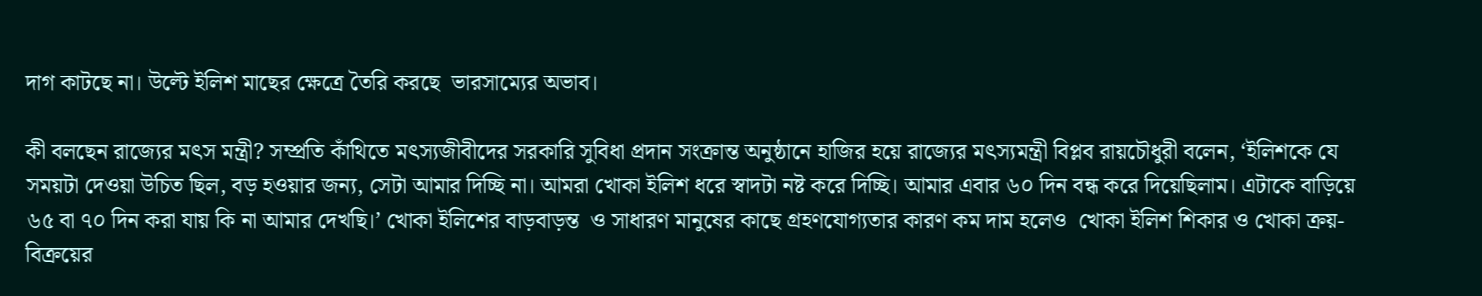দাগ কাটছে না। উল্টে ইলিশ মাছের ক্ষেত্রে তৈরি করছে  ভারসাম্যের অভাব।

কী বলছেন রাজ্যের মৎস মন্ত্রী? সম্প্রতি কাঁথিতে মৎস্যজীবীদের সরকারি সুবিধা প্রদান সংক্রান্ত অনুষ্ঠানে হাজির হয়ে রাজ্যের মৎস্যমন্ত্রী বিপ্লব রায়চৌধুরী বলেন, ‘ইলিশকে যে সময়টা দেওয়া উচিত ছিল, বড় হওয়ার জন্য, সেটা আমার দিচ্ছি না। আমরা খোকা ইলিশ ধরে স্বাদটা নষ্ট করে দিচ্ছি। আমার এবার ৬০ দিন বন্ধ করে দিয়েছিলাম। এটাকে বাড়িয়ে ৬৫ বা ৭০ দিন করা যায় কি না আমার দেখছি।’ খোকা ইলিশের বাড়বাড়ন্ত  ও সাধারণ মানুষের কাছে গ্রহণযোগ্যতার কারণ কম দাম হলেও  খোকা ইলিশ শিকার ও খোকা ক্রয়-বিক্রয়ের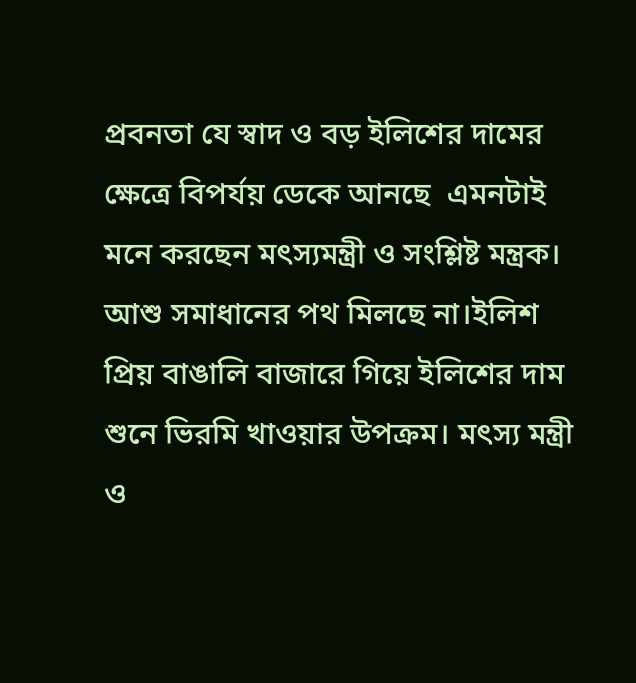প্রবনতা যে স্বাদ ও বড় ইলিশের দামের ক্ষেত্রে বিপর্যয় ডেকে আনছে  এমনটাই মনে করছেন মৎস্যমন্ত্রী ও সংশ্লিষ্ট মন্ত্রক। আশু সমাধানের পথ মিলছে না।ইলিশ প্রিয় বাঙালি বাজারে গিয়ে ইলিশের দাম শুনে ভিরমি খাওয়ার উপক্রম। মৎস্য মন্ত্রী ও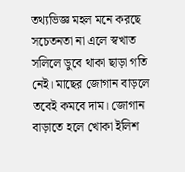তথ্যভিজ্ঞ মহল মনে করছে সচেতনতা না এলে স্বখাত সলিলে ডুবে থাকা ছাড়া গতি নেই। মাছের জোগান বাড়লে তবেই কমবে দাম। জোগান বাড়াতে হলে খোকা ইলিশ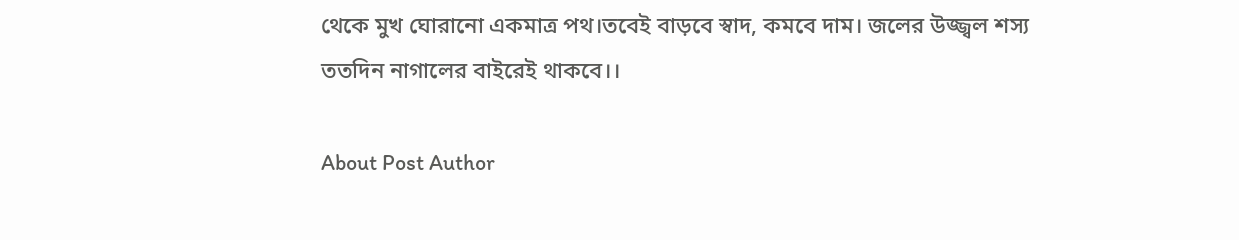থেকে মুখ ঘোরানো একমাত্র পথ।তবেই বাড়বে স্বাদ, কমবে দাম। জলের উজ্জ্বল শস্য ততদিন নাগালের বাইরেই থাকবে।।

About Post Author